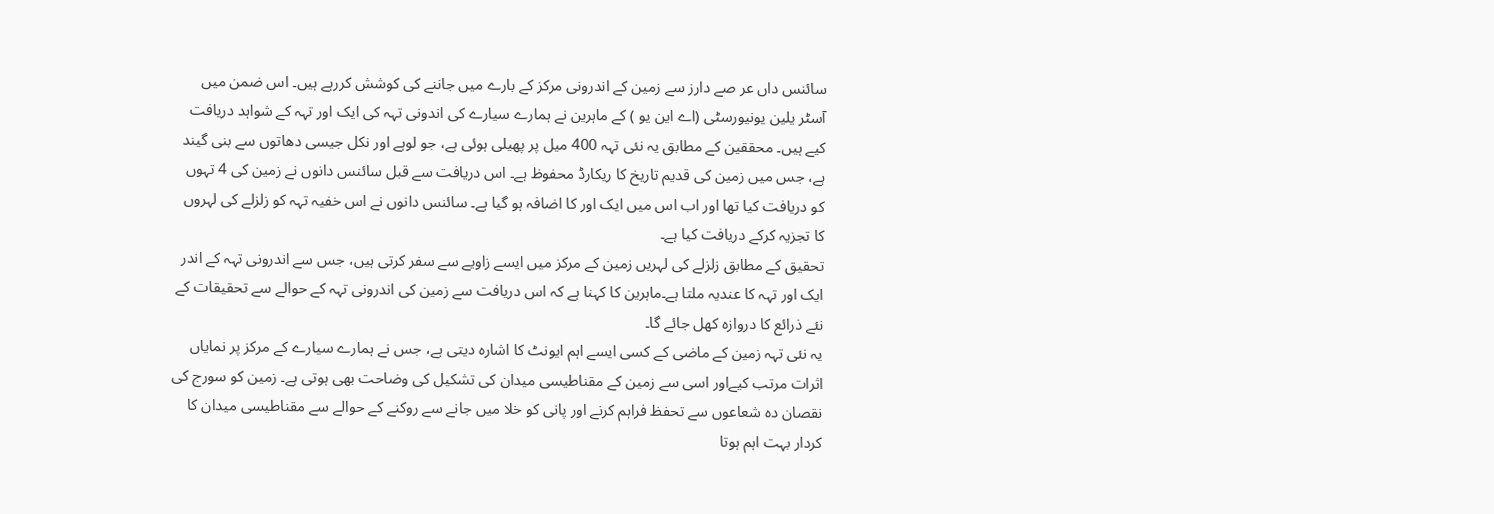سائنس داں عر صے دارز سے زمین کے اندرونی مرکز کے بارے میں جاننے کی کوشش کررہے ہیں۔ اس ضمن میں آسٹر یلین یونیورسٹی (اے این یو ) کے ماہرین نے ہمارے سیارے کی اندونی تہہ کی ایک اور تہہ کے شواہد دریافت کیے ہیں۔ محققین کے مطابق یہ نئی تہہ 400 میل پر پھیلی ہوئی ہے، جو لوہے اور نکل جیسی دھاتوں سے بنی گیند ہے، جس میں زمین کی قدیم تاریخ کا ریکارڈ محفوظ ہے۔ اس دریافت سے قبل سائنس دانوں نے زمین کی 4 تہوں کو دریافت کیا تھا اور اب اس میں ایک اور کا اضافہ ہو گیا ہے۔ سائنس دانوں نے اس خفیہ تہہ کو زلزلے کی لہروں کا تجزیہ کرکے دریافت کیا ہے۔
تحقیق کے مطابق زلزلے کی لہریں زمین کے مرکز میں ایسے زاویے سے سفر کرتی ہیں، جس سے اندرونی تہہ کے اندر ایک اور تہہ کا عندیہ ملتا ہے۔ماہرین کا کہنا ہے کہ اس دریافت سے زمین کی اندرونی تہہ کے حوالے سے تحقیقات کے نئے ذرائع کا دروازہ کھل جائے گا۔
یہ نئی تہہ زمین کے ماضی کے کسی ایسے اہم ایونٹ کا اشارہ دیتی ہے، جس نے ہمارے سیارے کے مرکز پر نمایاں اثرات مرتب کیےاور اسی سے زمین کے مقناطیسی میدان کی تشکیل کی وضاحت بھی ہوتی ہے۔ زمین کو سورج کی نقصان دہ شعاعوں سے تحفظ فراہم کرنے اور پانی کو خلا میں جانے سے روکنے کے حوالے سے مقناطیسی میدان کا کردار بہت اہم ہوتا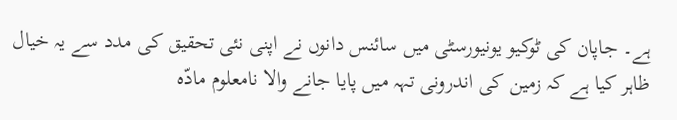ہے۔ جاپان کی ٹوکیو یونیورسٹی میں سائنس دانوں نے اپنی نئی تحقیق کی مدد سے یہ خیال ظاہر کیا ہے کہ زمین کی اندرونی تہہ میں پایا جانے والا نامعلوم مادّہ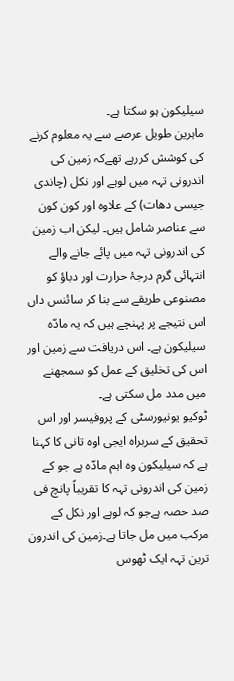سیلیکون ہو سکتا ہے۔
ماہرین طویل عرصے سے یہ معلوم کرنے کی کوشش کررہے تھےکہ زمین کی اندرونی تہہ میں لوہے اور نکل (چاندی جیسی دھات) کے علاوہ اور کون کون سے عناصر شامل ہیں۔ لیکن اب زمین کی اندرونی تہہ میں پائے جانے والے انتہائی گرم درجۂ حرارت اور دباؤ کو مصنوعی طریقے سے بنا کر سائنس داں اس نتیجے پر پہنچے ہیں کہ یہ مادّہ سیلیکون ہے۔ اس دریافت سے زمین اور اس کی تخلیق کے عمل کو سمجھنے میں مدد مل سکتی ہے۔
ٹوکیو یونیورسٹی کے پروفیسر اور اس تحقیق کے سربراہ ایجی اوہ تانی کا کہنا ہے کہ سیلیکون وہ اہم مادّہ ہے جو کے زمین کی اندرونی تہہ کا تقریباً پانچ فی صد حصہ ہےجو کہ لوہے اور نکل کے مرکب میں مل جاتا ہے۔زمین کی اندرون ترین تہہ ایک ٹھوس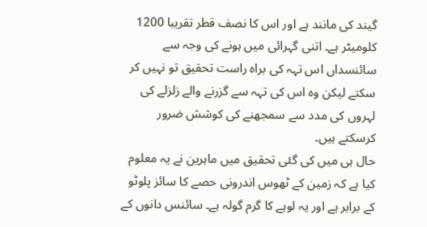گیند کی مانند ہے اور اس کا نصف قطر تقریبا 1200 کلومیٹر ہے۔ اتنی گہرائی میں ہونے کی وجہ سے سائنسداں اس تہہ کی براہ راست تحقیق تو نہیں کر سکتے لیکن وہ اس کی تہہ سے گزرنے والے زلزلے کی لہروں کی مدد سے سمجھنے کی کوشش ضرور کرسکتے ہیں۔
حال ہی میں کی گئی تحقیق میں ماہرین نے یہ معلوم کیا ہے کہ زمین کے ٹھوس اندرونی حصے کا سائز پلوٹو کے برابر ہے اور یہ لوہے کا گرم گولہ ہے۔ سائنس دانوں کے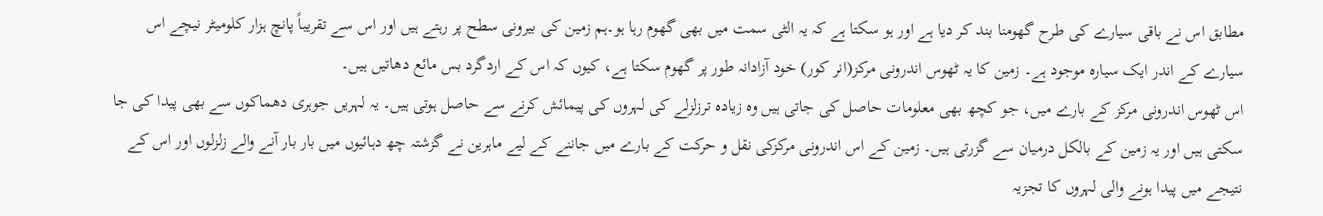مطابق اس نے باقی سیارے کی طرح گھومنا بند کر دیا ہے اور ہو سکتا ہے کہ یہ الٹی سمت میں بھی گھوم رہا ہو۔ہم زمین کی بیرونی سطح پر رہتے ہیں اور اس سے تقریباً پانچ ہزار کلومیٹر نیچے اس سیارے کے اندر ایک سیارہ موجود ہے۔ زمین کا یہ ٹھوس اندرونی مرکز(انر کور) خود آزادانہ طور پر گھوم سکتا ہے، کیوں کہ اس کے اردگرد بس مائع دھاتیں ہیں۔
اس ٹھوس اندرونی مرکز کے بارے میں، جو کچھ بھی معلومات حاصل کی جاتی ہیں وہ زیادہ ترزلزلے کی لہروں کی پیمائش کرنے سے حاصل ہوتی ہیں۔ یہ لہریں جوہری دھماکوں سے بھی پیدا کی جا سکتی ہیں اور یہ زمین کے بالکل درمیان سے گزرتی ہیں۔ زمین کے اس اندرونی مرکزکی نقل و حرکت کے بارے میں جاننے کے لیے ماہرین نے گزشتہ چھ دہائیوں میں بار بار آنے والے زلزلوں اور اس کے نتیجے میں پیدا ہونے والی لہروں کا تجزیہ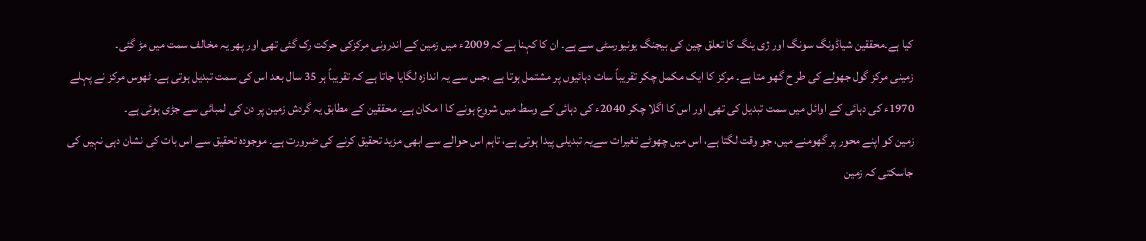کیا ہے۔محققین شیاڈونگ سونگ اور ژی ینگ کا تعلق چین کی بیجنگ یونیورسٹی سے ہے۔ ان کا کہنا ہے کہ 2009ء میں زمین کے اندرونی مرکزکی حرکت رک گئی تھی اور پھر یہ مخالف سمت میں مڑ گئی۔
زمینی مرکز گول جھولے کی طر ح گھو متا ہے۔ مرکز کا ایک مکمل چکر تقریباً سات دہائیوں پر مشتمل ہوتا ہے ،جس سے یہ اندازہ لگایا جاتا ہے کہ تقریباً ہر 35 سال بعد اس کی سمت تبدیل ہوتی ہے۔ ٹھوس مرکز نے پہلے 1970ء کی دہائی کے اوائل میں سمت تبدیل کی تھی اور اس کا اگلا چکر 2040ء کی دہائی کے وسط میں شروع ہونے کا ا مکان ہے۔ محققین کے مطابق یہ گردش زمین پر دن کی لمبائی سے جڑی ہوئی ہے۔
زمین کو اپنے محور پر گھومنے میں، جو وقت لگتا ہے، اس میں چھوٹے تغیرات سےیہ تبدیلی پیدا ہوتی ہے، تاہم اس حوالے سے ابھی مزید تحقیق کرنے کی ضرورت ہے۔ موجودہ تحقیق سے اس بات کی نشان دہی نہیں کی جاسکتی کہ زمین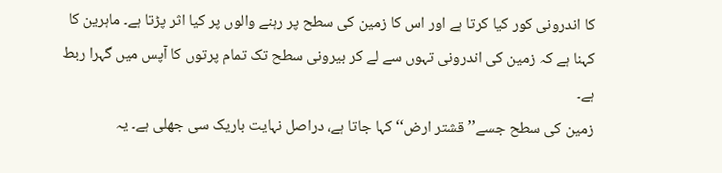کا اندرونی کور کیا کرتا ہے اور اس کا زمین کی سطح پر رہنے والوں پر کیا اثر پڑتا ہے۔ ماہرین کا کہنا ہے کہ زمین کی اندرونی تہوں سے لے کر بیرونی سطح تک تمام پرتوں کا آپس میں گہرا ربط ہے۔
زمین کی سطح جسے’’ قشتر ارض‘‘ کہا جاتا ہے، دراصل نہایت باریک سی جھلی ہے۔ یہ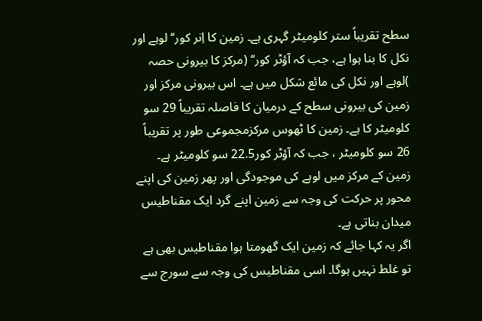سطح تقریباً ستر کلومیٹر گہری ہے۔ زمین کا اِنر کور‘‘ لوہے اور نکل کا بنا ہوا ہے، جب کہ آؤٹر کور‘‘ (مرکز کا بیرونی حصہ )لوہے اور نکل کی مائع شکل میں ہے۔ اس بیرونی مرکز اور زمین کی بیرونی سطح کے درمیان کا فاصلہ تقریباً 29 سو کلومیٹر کا ہے۔ زمین کا ٹھوس مرکزمجموعی طور پر تقریباً 26 سو کلومیٹر ، جب کہ آؤٹر کور22.5 سو کلومیٹر ہے۔ زمین کے مرکز میں لوہے کی موجودگی اور پھر زمین کی اپنے محور پر حرکت کی وجہ سے زمین اپنے گرد ایک مقناطیس میدان بناتی ہے۔
اگر یہ کہا جائے کہ زمین ایک گھومتا ہوا مقناطیس بھی ہے تو غلط نہیں ہوگا۔ اسی مقناطیس کی وجہ سے سورج سے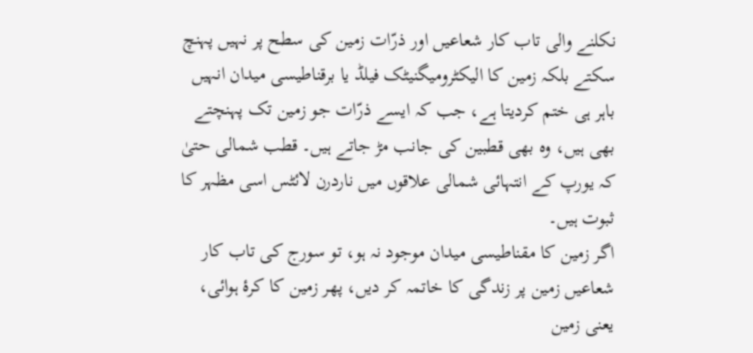نکلنے والی تاب کار شعاعیں اور ذرّات زمین کی سطح پر نہیں پہنچ سکتے بلکہ زمین کا الیکٹرومیگنیٹک فیلڈ یا برقناطیسی میدان انہیں باہر ہی ختم کردیتا ہے، جب کہ ایسے ذرّات جو زمین تک پہنچتے بھی ہیں، وہ بھی قطبین کی جانب مڑ جاتے ہیں۔ قطب شمالی حتیٰ کہ یورپ کے انتہائی شمالی علاقوں میں ناردرن لائٹس اسی مظہر کا ثبوت ہیں۔
اگر زمین کا مقناطیسی میدان موجود نہ ہو، تو سورج کی تاب کار شعاعیں زمین پر زندگی کا خاتمہ کر دیں، پھر زمین کا کرۂ ہوائی، یعنی زمین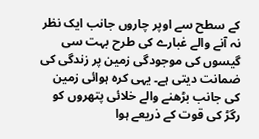کے سطح سے اوپر چاروں جانب ایک نظر نہ آنے والے غبارے کی طرح بہت سی گیسوں کی موجودگی زمین پر زندگی کی ضمانت دیتی ہے۔ یہی کرہ ہوائی زمین کی جانب بڑھنے والے خلائی پتھروں کو رگڑ کی قوت کے ذریعے ہوا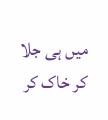میں ہی جلا کر خاک کر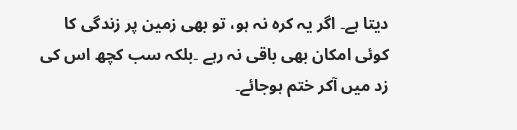دیتا ہے۔ اگر یہ کرہ نہ ہو، تو بھی زمین پر زندگی کا کوئی امکان بھی باقی نہ رہے ۔بلکہ سب کچھ اس کی زد میں آکر ختم ہوجائے۔